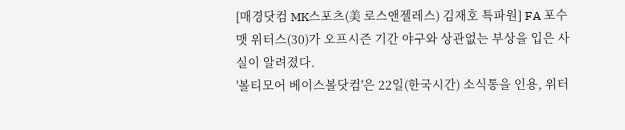[매경닷컴 MK스포츠(美 로스앤젤레스) 김재호 특파원] FA 포수 맷 위터스(30)가 오프시즌 기간 야구와 상관없는 부상을 입은 사실이 알려졌다.
'볼티모어 베이스볼닷컴'은 22일(한국시간) 소식통을 인용, 위터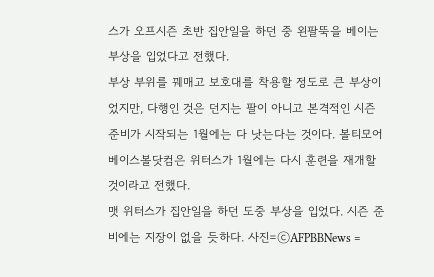스가 오프시즌 초반 집안일을 하던 중 왼팔뚝을 베이는 부상을 입었다고 전했다.
부상 부위를 꿰매고 보호대를 착용할 정도로 큰 부상이었지만, 다행인 것은 던지는 팔이 아니고 본격적인 시즌 준비가 시작되는 1월에는 다 낫는다는 것이다. 볼티모어 베이스볼닷컴은 위터스가 1월에는 다시 훈련을 재개할 것이라고 전했다.
맷 위터스가 집안일을 하던 도중 부상을 입었다. 시즌 준비에는 지장이 없을 듯하다. 사진=ⓒAFPBBNews =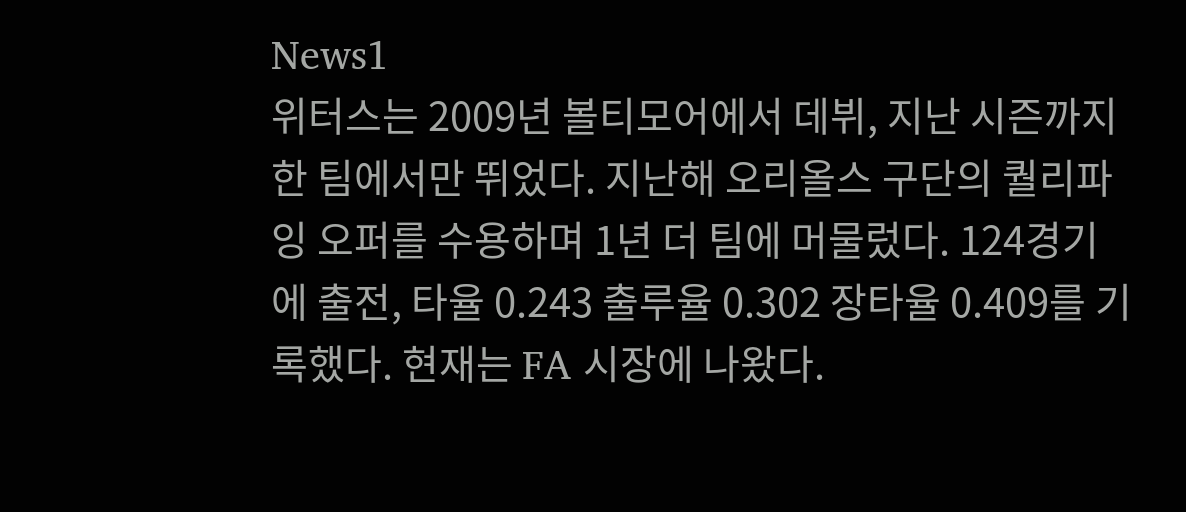News1
위터스는 2009년 볼티모어에서 데뷔, 지난 시즌까지 한 팀에서만 뛰었다. 지난해 오리올스 구단의 퀄리파잉 오퍼를 수용하며 1년 더 팀에 머물렀다. 124경기에 출전, 타율 0.243 출루율 0.302 장타율 0.409를 기록했다. 현재는 FA 시장에 나왔다.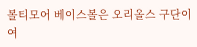볼티모어 베이스볼은 오리올스 구단이 여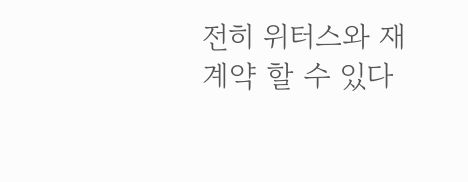전히 위터스와 재계약 할 수 있다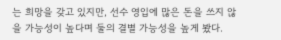는 희망을 갖고 있지만, 선수 영입에 많은 돈을 쓰지 않을 가능성이 높다며 둘의 결별 가능성을 높게 봤다.